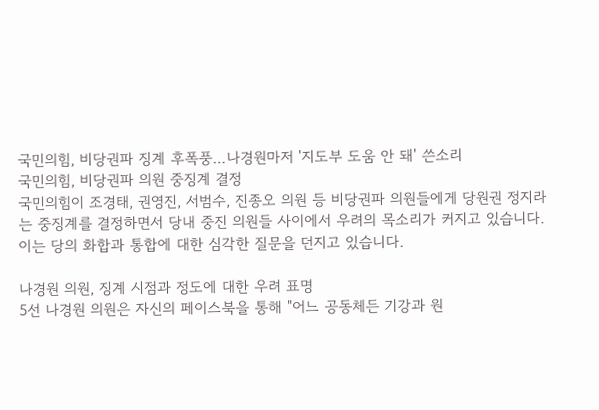국민의힘, 비당권파 징계 후폭풍…나경원마저 '지도부 도움 안 돼' 쓴소리
국민의힘, 비당권파 의원 중징계 결정
국민의힘이 조경태, 권영진, 서범수, 진종오 의원 등 비당권파 의원들에게 당원권 정지라는 중징계를 결정하면서 당내 중진 의원들 사이에서 우려의 목소리가 커지고 있습니다. 이는 당의 화합과 통합에 대한 심각한 질문을 던지고 있습니다.

나경원 의원, 징계 시점과 정도에 대한 우려 표명
5선 나경원 의원은 자신의 페이스북을 통해 "어느 공동체든 기강과 원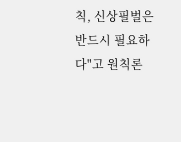칙, 신상필벌은 반드시 필요하다"고 원칙론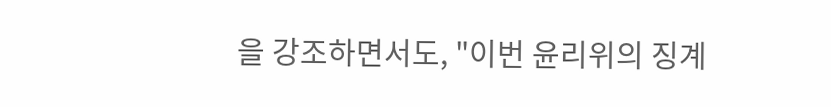을 강조하면서도, "이번 윤리위의 징계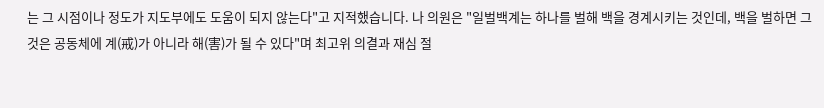는 그 시점이나 정도가 지도부에도 도움이 되지 않는다"고 지적했습니다. 나 의원은 "일벌백계는 하나를 벌해 백을 경계시키는 것인데, 백을 벌하면 그것은 공동체에 계(戒)가 아니라 해(害)가 될 수 있다"며 최고위 의결과 재심 절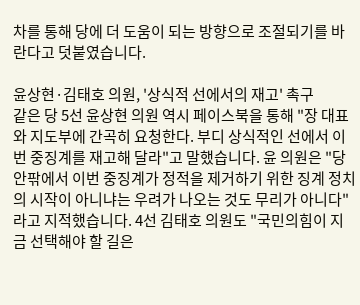차를 통해 당에 더 도움이 되는 방향으로 조절되기를 바란다고 덧붙였습니다.

윤상현·김태호 의원, '상식적 선에서의 재고' 촉구
같은 당 5선 윤상현 의원 역시 페이스북을 통해 "장 대표와 지도부에 간곡히 요청한다. 부디 상식적인 선에서 이번 중징계를 재고해 달라"고 말했습니다. 윤 의원은 "당 안팎에서 이번 중징계가 정적을 제거하기 위한 징계 정치의 시작이 아니냐는 우려가 나오는 것도 무리가 아니다"라고 지적했습니다. 4선 김태호 의원도 "국민의힘이 지금 선택해야 할 길은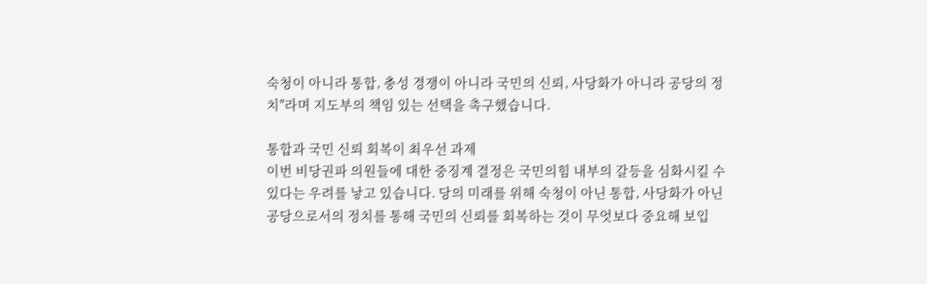숙청이 아니라 통합, 충성 경쟁이 아니라 국민의 신뢰, 사당화가 아니라 공당의 정치"라며 지도부의 책임 있는 선택을 촉구했습니다.

통합과 국민 신뢰 회복이 최우선 과제
이번 비당권파 의원들에 대한 중징계 결정은 국민의힘 내부의 갈등을 심화시킬 수 있다는 우려를 낳고 있습니다. 당의 미래를 위해 숙청이 아닌 통합, 사당화가 아닌 공당으로서의 정치를 통해 국민의 신뢰를 회복하는 것이 무엇보다 중요해 보입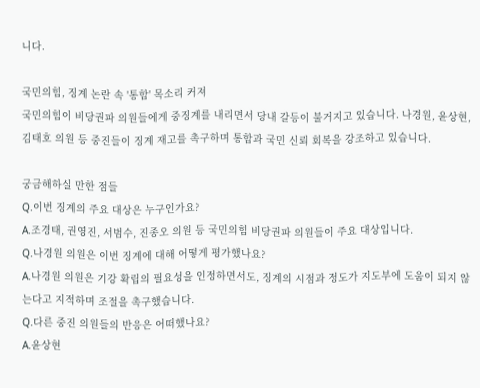니다.

국민의힘, 징계 논란 속 '통합' 목소리 커져
국민의힘이 비당권파 의원들에게 중징계를 내리면서 당내 갈등이 불거지고 있습니다. 나경원, 윤상현, 김태호 의원 등 중진들이 징계 재고를 촉구하며 통합과 국민 신뢰 회복을 강조하고 있습니다.

궁금해하실 만한 점들
Q.이번 징계의 주요 대상은 누구인가요?
A.조경태, 권영진, 서범수, 진종오 의원 등 국민의힘 비당권파 의원들이 주요 대상입니다.
Q.나경원 의원은 이번 징계에 대해 어떻게 평가했나요?
A.나경원 의원은 기강 확립의 필요성을 인정하면서도, 징계의 시점과 정도가 지도부에 도움이 되지 않는다고 지적하며 조절을 촉구했습니다.
Q.다른 중진 의원들의 반응은 어떠했나요?
A.윤상현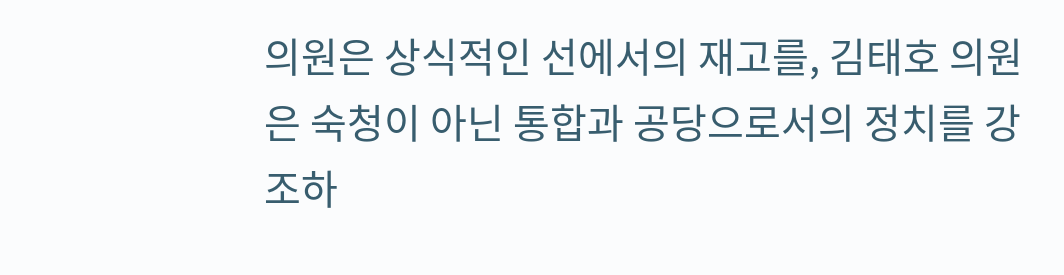의원은 상식적인 선에서의 재고를, 김태호 의원은 숙청이 아닌 통합과 공당으로서의 정치를 강조하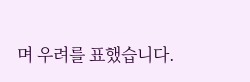며 우려를 표했습니다.